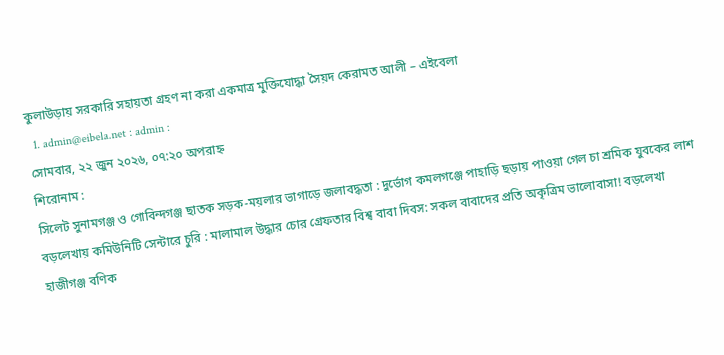কুলাউড়ায় সরকারি সহায়তা গ্রহণ না করা একমাত্র মুক্তিযোদ্ধা সৈয়দ কেরামত আলী – এইবেলা
  1. admin@eibela.net : admin :
সোমবার, ২২ জুন ২০২৬, ০৭:২০ অপরাহ্ন
শিরোনাম :
সি‌লেট সুনামগঞ্জ ও‌ গো‌বিন্দগঞ্জ ছাতক সড়ক-ময়লার ভাগাড়ে জলাবদ্ধতা : দুর্ভোগ কমলগঞ্জে পাহাড়ি ছড়ায় পাওয়া গেল চা শ্রমিক যুবকের লাশ বড়লেখায় কমিউনিটি সেন্টারে চুরি : মালামাল উদ্ধার চোর গ্রেফতার বিশ্ব বাবা দিবস: সকল বাবাদের প্রতি অকৃত্রিম ভালোবাসা! বড়লেখা হাজীগঞ্জ বণিক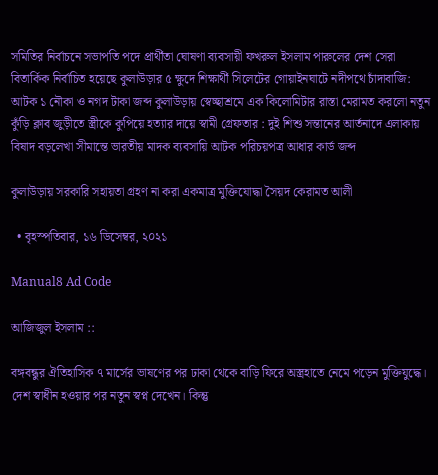সমিতির নির্বাচনে সভাপতি পদে প্রার্থীতা ঘোষণা ব্যবসায়ী ফখরুল ইসলাম পারুলের দেশ সেরা বিতার্কিক নির্বাচিত হয়েছে কুলাউড়ার ৫ ক্ষুদে শিক্ষার্থী সি‌লে‌টের গোয়াইনঘাটে নদীপথে চাঁদাবাজি: আটক ১ নৌকা ও নগদ টাকা জব্দ কুলাউড়ায় স্বেচ্ছাশ্রমে এক কিলোমিটার রাস্তা মেরামত করলো নতুন কুঁড়ি ক্লাব জুড়ীতে স্ত্রীকে কুপিয়ে হত্যার দায়ে স্বামী গ্রেফতার : দুই শিশু সন্তানের আর্তনাদে এলাকায় বিষাদ বড়লেখা সীমান্তে ভারতীয় মাদক ব্যবসায়ি আটক পরিচয়পত্র আধার কার্ড জব্দ

কুলাউড়ায় সরকারি সহায়তা গ্রহণ না করা একমাত্র মুক্তিযোদ্ধা সৈয়দ কেরামত আলী

  • বৃহস্পতিবার, ১৬ ডিসেম্বর, ২০২১

Manual8 Ad Code

আজিজুল ইসলাম ::

বঙ্গবন্ধুর ঐতিহাসিক ৭ মার্সের ভাষণের পর ঢাকা থেকে বাড়ি ফিরে অস্ত্রহাতে নেমে পড়েন মুক্তিযুদ্ধে। দেশ স্বাধীন হওয়ার পর নতুন স্বপ্ন দেখেন। কিন্তু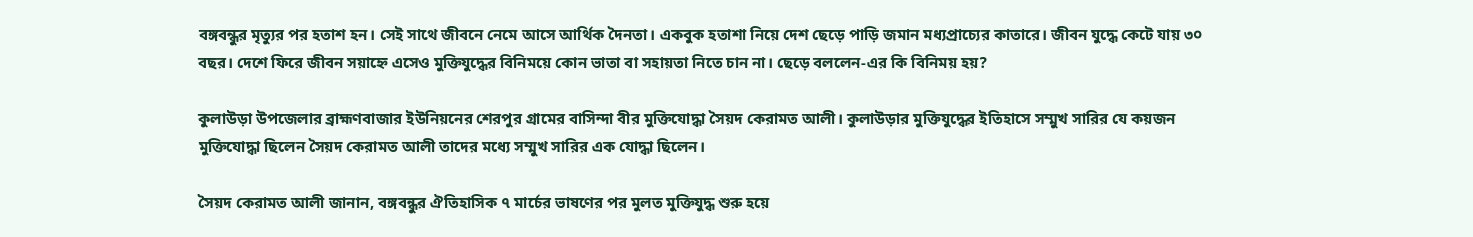বঙ্গবন্ধুর মৃত্যুর পর হতাশ হন। সেই সাথে জীবনে নেমে আসে আর্থিক দৈনতা। একবুক হতাশা নিয়ে দেশ ছেড়ে পাড়ি জমান মধ্যপ্রাচ্যের কাতারে। জীবন যুদ্ধে কেটে যায় ৩০ বছর। দেশে ফিরে জীবন সয়াহ্নে এসেও মুক্তিযুদ্ধের বিনিময়ে কোন ভাতা বা সহায়তা নিতে চান না। ছেড়ে বললেন-এর কি বিনিময় হয়?

কুলাউড়া উপজেলার ব্রাহ্মণবাজার ইউনিয়নের শেরপুর গ্রামের বাসিন্দা বীর মুক্তিযোদ্ধা সৈয়দ কেরামত আলী। কুলাউড়ার মুক্তিযুদ্ধের ইতিহাসে সম্মুখ সারির যে কয়জন মুক্তিযোদ্ধা ছিলেন সৈয়দ কেরামত আলী তাদের মধ্যে সম্মুখ সারির এক যোদ্ধা ছিলেন।

সৈয়দ কেরামত আলী জানান, বঙ্গবন্ধুর ঐতিহাসিক ৭ মার্চের ভাষণের পর মুলত মুক্তিযুদ্ধ শুরু হয়ে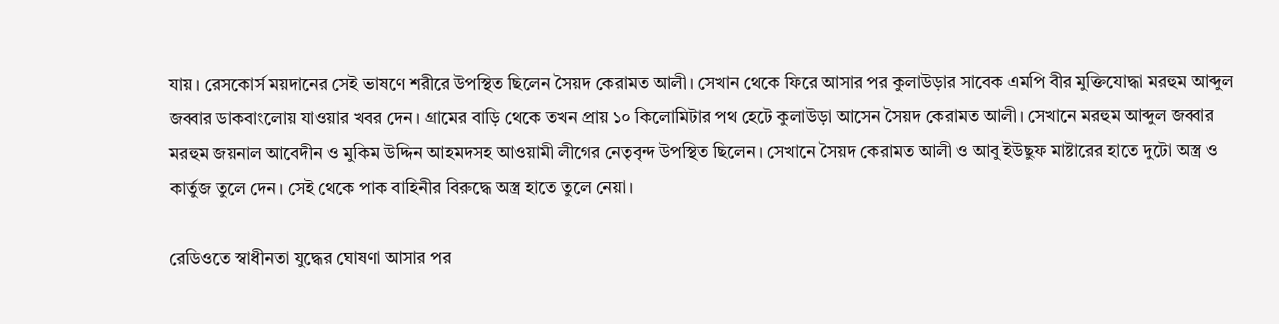যায়। রেসকোর্স ময়দানের সেই ভাষণে শরীরে উপস্থিত ছিলেন সৈয়দ কেরামত আলী। সেখান থেকে ফিরে আসার পর কুলাউড়ার সাবেক এমপি বীর মুক্তিযোদ্ধা মরহুম আব্দুল জব্বার ডাকবাংলোয় যাওয়ার খবর দেন। গ্রামের বাড়ি থেকে তখন প্রায় ১০ কিলোমিটার পথ হেটে কুলাউড়া আসেন সৈয়দ কেরামত আলী। সেখানে মরহুম আব্দুল জব্বার মরহুম জয়নাল আবেদীন ও মুকিম উদ্দিন আহমদসহ আওয়ামী লীগের নেতৃবৃন্দ উপস্থিত ছিলেন। সেখানে সৈয়দ কেরামত আলী ও আবু ইউছুফ মাষ্টারের হাতে দুটো অস্ত্র ও কার্তুজ তুলে দেন। সেই থেকে পাক বাহিনীর বিরুদ্ধে অস্ত্র হাতে তুলে নেয়া।

রেডিওতে স্বাধীনতা যুদ্ধের ঘোষণা আসার পর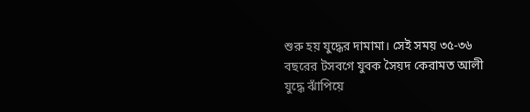শুরু হয় যুদ্ধের দামামা। সেই সময় ৩৫-৩৬ বছরের টসবগে যুবক সৈয়দ কেরামত আলী যুদ্ধে ঝাঁপিয়ে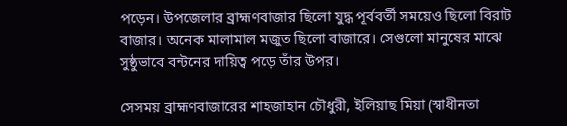পড়েন। উপজেলার ব্রাহ্মণবাজার ছিলো যুদ্ধ পূর্ববর্তী সময়েও ছিলো বিরাট বাজার। অনেক মালামাল মজুত ছিলো বাজারে। সেগুলো মানুষের মাঝে সুষ্ঠুভাবে বন্টনের দায়িত্ব পড়ে তাঁর উপর।

সেসময় ব্রাহ্মণবাজারের শাহজাহান চৌধুরী, ইলিয়াছ মিয়া (স্বাধীনতা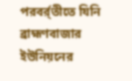পরবর্র্তীতে যিনি ব্রাহ্মণবাজার ইউনিয়নের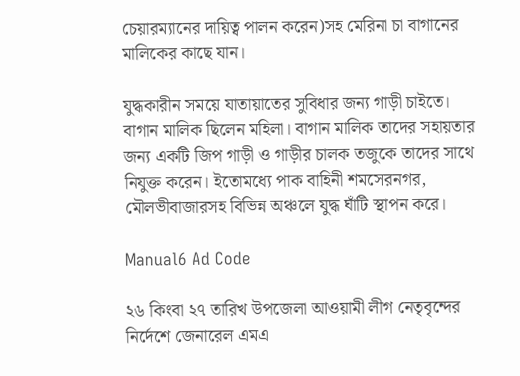চেয়ারম্যানের দায়িত্ব পালন করেন)সহ মেরিনা চা বাগানের মালিকের কাছে যান।

যুদ্ধকারীন সময়ে যাতায়াতের সুবিধার জন্য গাড়ী চাইতে। বাগান মালিক ছিলেন মহিলা। বাগান মালিক তাদের সহায়তার জন্য একটি জিপ গাড়ী ও গাড়ীর চালক তজুকে তাদের সাথে নিযুক্ত করেন। ইতোমধ্যে পাক বাহিনী শমসেরনগর, মৌলভীবাজারসহ বিভিন্ন অঞ্চলে যুদ্ধ ঘাঁটি স্থাপন করে।

Manual6 Ad Code

২৬ কিংবা ২৭ তারিখ উপজেলা আওয়ামী লীগ নেতৃবৃন্দের নির্দেশে জেনারেল এমএ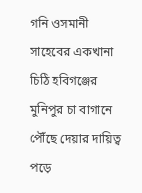গনি ওসমানী সাহেবের একখানা চিঠি হবিগঞ্জের মুনিপুর চা বাগানে পৌঁছে দেয়ার দায়িত্ব পড়ে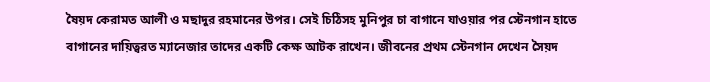ষৈয়দ কেরামত আলী ও মছাদুর রহমানের উপর। সেই চিঠিসহ মুনিপুর চা বাগানে যাওয়ার পর স্টেনগান হাতে বাগানের দায়িত্বরত ম্যানেজার তাদের একটি কেক্ষ আটক রাখেন। জীবনের প্রথম স্টেনগান দেখেন সৈয়দ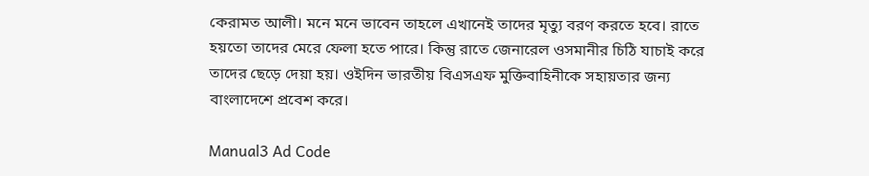কেরামত আলী। মনে মনে ভাবেন তাহলে এখানেই তাদের মৃত্যু বরণ করতে হবে। রাতে হয়তো তাদের মেরে ফেলা হতে পারে। কিন্তু রাতে জেনারেল ওসমানীর চিঠি যাচাই করে তাদের ছেড়ে দেয়া হয়। ওইদিন ভারতীয় বিএসএফ মুক্তিবাহিনীকে সহায়তার জন্য বাংলাদেশে প্রবেশ করে।

Manual3 Ad Code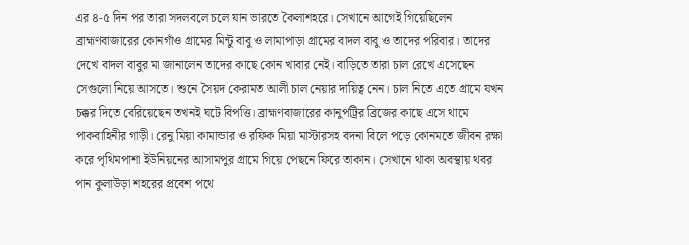এর ৪-৫ দিন পর তারা সদলবলে চলে যান ভারতে কৈলাশহরে। সেখানে আগেই গিয়েছিলেন ব্রাহ্মণবাজারের কোনগাঁও গ্রামের মিন্টু বাবু ও লামাপাড়া গ্রামের বাদল বাবু ও তাদের পরিবার। তাদের দেখে বাদল বাবুর মা জানালেন তাদের কাছে কোন খাবার নেই। বাড়িতে তারা চাল রেখে এসেছেন সেগুলো নিয়ে আসতে। শুনে সৈয়দ কেরামত আলী চাল নেয়ার দায়িত্ব নেন। চাল নিতে এতে গ্রামে যখন চক্কর দিতে বেরিয়েছেন তখনই ঘটে বিপত্তি। ব্রাহ্মণবাজারের কানুপট্রির ব্রিজের কাছে এসে থামে পাকবাহিনীর গাড়ী। রেনু মিয়া কামান্ডার ও রফিক মিয়া মাস্টারসহ বদনা বিলে পড়ে কোনমতে জীবন রক্ষা করে পৃথিমপাশা ইউনিয়নের আসামপুর গ্রামে গিয়ে পেছনে ফিরে তাকান। সেখানে থাকা অবস্থায় থবর পান কুলাউড়া শহরের প্রবেশ পথে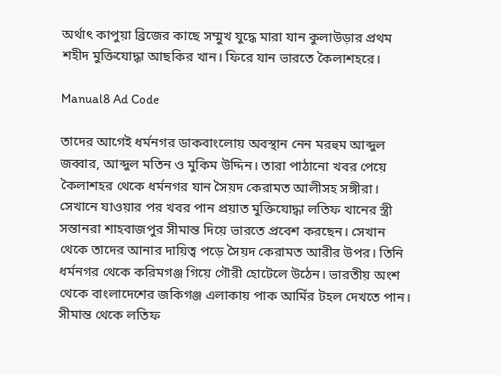অর্থাৎ কাপুয়া ব্রিজের কাছে সম্মুখ যুদ্ধে মারা যান কুলাউড়ার প্রথম শহীদ মুক্তিযোদ্ধা আছকির খান। ফিরে যান ভারতে কৈলাশহরে।

Manual8 Ad Code

তাদের আগেই ধর্মনগর ডাকবাংলোয় অবস্থান নেন মরহুম আব্দুল জব্বার, আব্দুল মতিন ও মুকিম উদ্দিন। তারা পাঠানো খবর পেয়ে কৈলাশহর থেকে ধর্মনগর যান সৈয়দ কেরামত আলীসহ সঙ্গীরা। সেখানে যাওয়ার পর খবর পান প্রয়াত মুক্তিযোদ্ধা লতিফ খানের স্ত্রী সন্তানরা শাহবাজপুর সীমান্ত দিয়ে ভারতে প্রবেশ করছেন। সেখান থেকে তাদের আনার দায়িত্ব পড়ে সৈয়দ কেরামত আরীর উপর। তিনি ধর্মনগর থেকে করিমগঞ্জ গিয়ে গৌরী হোটেলে উঠেন। ভারতীয় অংশ থেকে বাংলাদেশের জকিগঞ্জ এলাকায় পাক আর্মির টহল দেখতে পান। সীমান্ত থেকে লতিফ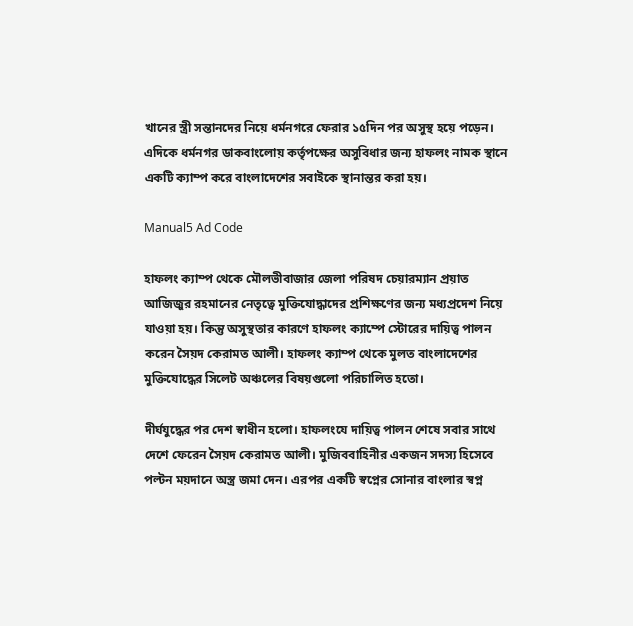খানের স্ত্রী সন্তানদের নিয়ে ধর্মনগরে ফেরার ১৫দিন পর অসুস্থ হয়ে পড়েন। এদিকে ধর্মনগর ডাকবাংলোয় কর্তৃপক্ষের অসুবিধার জন্য হাফলং নামক স্থানে একটি ক্যাম্প করে বাংলাদেশের সবাইকে স্থানান্তর করা হয়।

Manual5 Ad Code

হাফলং ক্যাম্প থেকে মৌলভীবাজার জেলা পরিষদ চেয়ারম্যান প্রয়াত আজিজুর রহমানের নেতৃত্বে মুক্তিযোদ্ধাদের প্রশিক্ষণের জন্য মধ্যপ্রদেশ নিয়ে যাওয়া হয়। কিন্তু অসুস্থতার কারণে হাফলং ক্যাম্পে স্টোরের দায়িত্ব পালন করেন সৈয়দ কেরামত আলী। হাফলং ক্যাম্প থেকে মুলত বাংলাদেশের মুক্তিযোদ্ধের সিলেট অঞ্চলের বিষয়গুলো পরিচালিত হতো।

দীর্ঘযুদ্ধের পর দেশ স্বাধীন হলো। হাফলংযে দায়িত্ব পালন শেষে সবার সাথে দেশে ফেরেন সৈয়দ কেরামত আলী। মুজিববাহিনীর একজন সদস্য হিসেবে পল্টন ময়দানে অস্ত্র জমা দেন। এরপর একটি স্বপ্নের সোনার বাংলার স্বপ্ন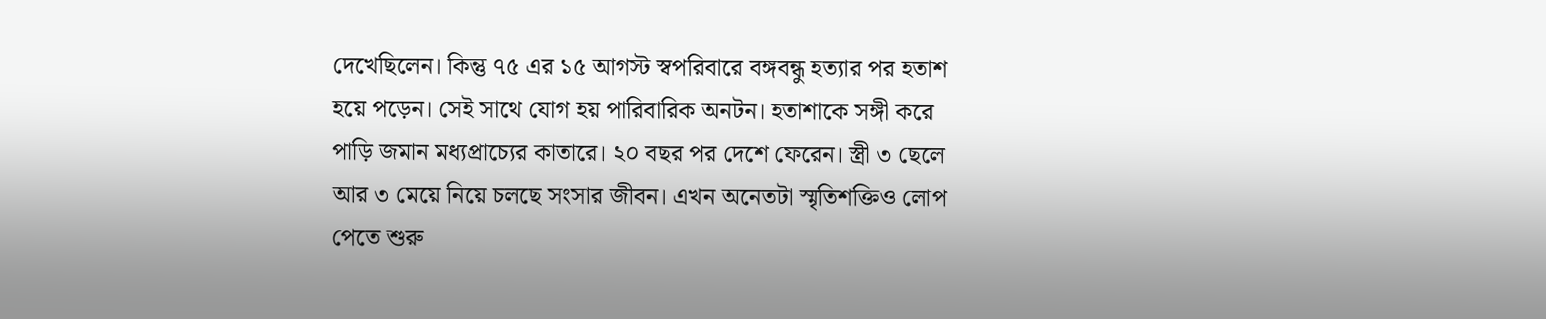দেখেছিলেন। কিন্তু ৭৫ এর ১৫ আগস্ট স্বপরিবারে বঙ্গবন্ধু হত্যার পর হতাশ হয়ে পড়েন। সেই সাথে যোগ হয় পারিবারিক অনটন। হতাশাকে সঙ্গী করে পাড়ি জমান মধ্যপ্রাচ্যের কাতারে। ২০ বছর পর দেশে ফেরেন। স্ত্রী ৩ ছেলে আর ৩ মেয়ে নিয়ে চলছে সংসার জীবন। এখন অনেতটা স্মৃতিশক্তিও লোপ পেতে শুরু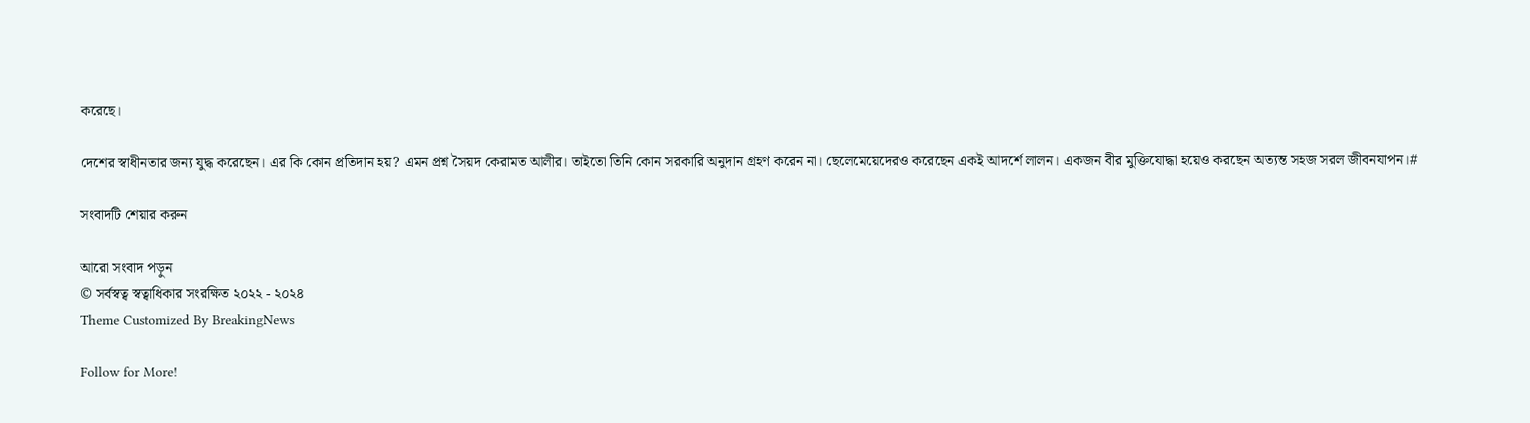করেছে।

দেশের স্বাধীনতার জন্য যুদ্ধ করেছেন। এর কি কোন প্রতিদান হয়? এমন প্রশ্ন সৈয়দ কেরামত আলীর। তাইতো তিনি কোন সরকারি অনুদান গ্রহণ করেন না। ছেলেমেয়েদেরও করেছেন একই আদর্শে লালন। একজন বীর মুক্তিযোদ্ধা হয়েও করছেন অত্যন্ত সহজ সরল জীবনযাপন।#

সংবাদটি শেয়ার করুন

আরো সংবাদ পড়ুন
© সর্বস্বত্ব স্বত্বাধিকার সংরক্ষিত ২০২২ - ২০২৪
Theme Customized By BreakingNews

Follow for More!